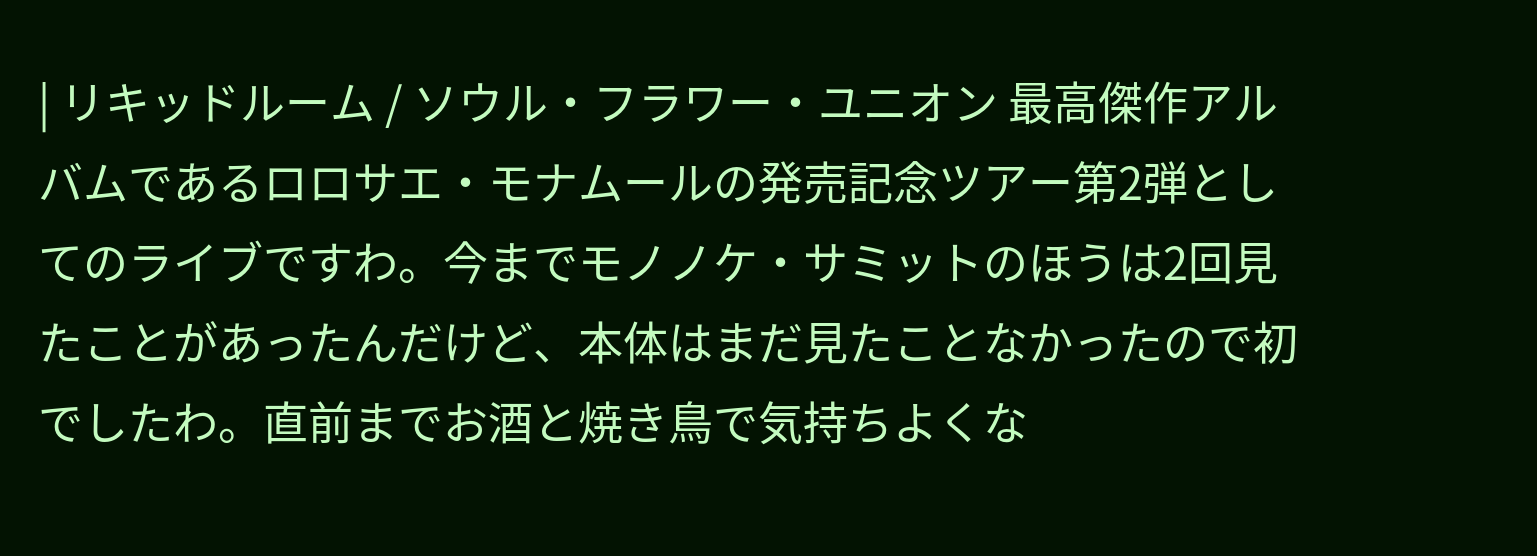| リキッドルーム / ソウル・フラワー・ユニオン 最高傑作アルバムであるロロサエ・モナムールの発売記念ツアー第2弾としてのライブですわ。今までモノノケ・サミットのほうは2回見たことがあったんだけど、本体はまだ見たことなかったので初でしたわ。直前までお酒と焼き鳥で気持ちよくな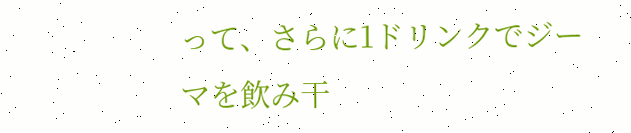って、さらに1ドリンクでジーマを飲み干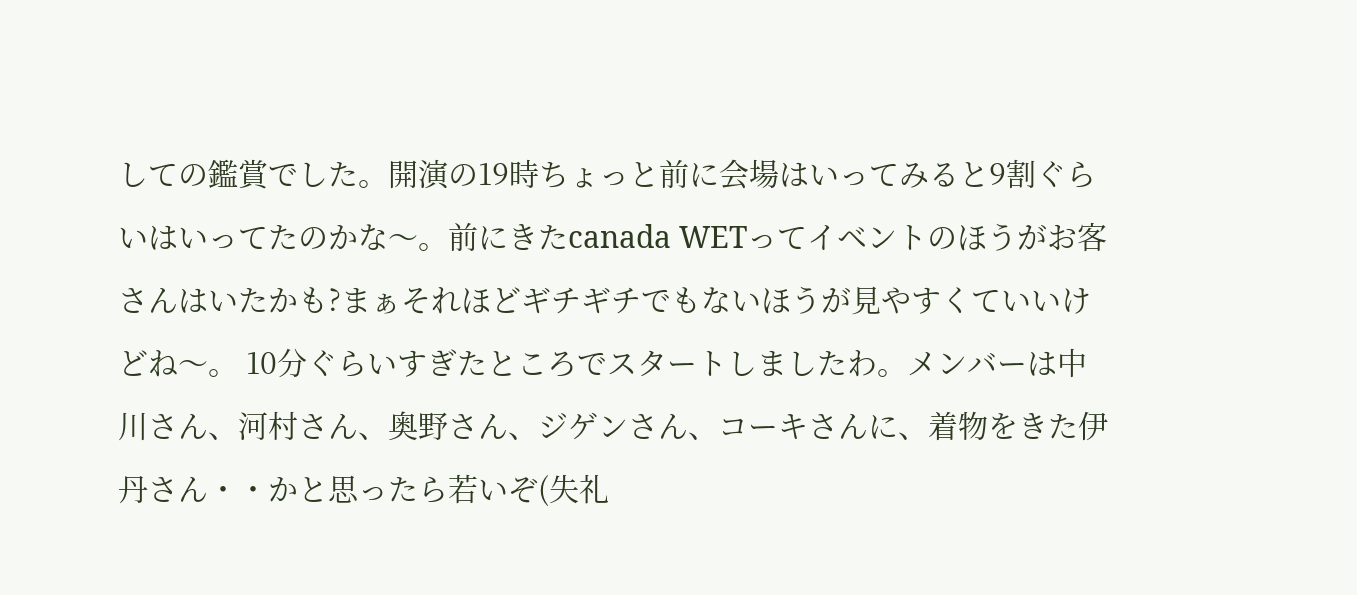しての鑑賞でした。開演の19時ちょっと前に会場はいってみると9割ぐらいはいってたのかな〜。前にきたcanada WETってイベントのほうがお客さんはいたかも?まぁそれほどギチギチでもないほうが見やすくていいけどね〜。 10分ぐらいすぎたところでスタートしましたわ。メンバーは中川さん、河村さん、奥野さん、ジゲンさん、コーキさんに、着物をきた伊丹さん・・かと思ったら若いぞ(失礼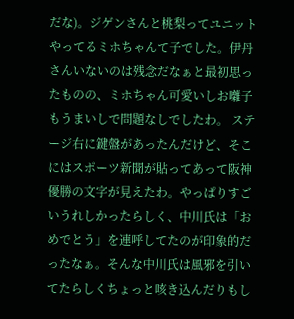だな)。ジゲンさんと桃梨ってユニットやってるミホちゃんて子でした。伊丹さんいないのは残念だなぁと最初思ったものの、ミホちゃん可愛いしお囃子もうまいしで問題なしでしたわ。 ステージ右に鍵盤があったんだけど、そこにはスポーツ新聞が貼ってあって阪神優勝の文字が見えたわ。やっぱりすごいうれしかったらしく、中川氏は「おめでとう」を連呼してたのが印象的だったなぁ。そんな中川氏は風邪を引いてたらしくちょっと咳き込んだりもし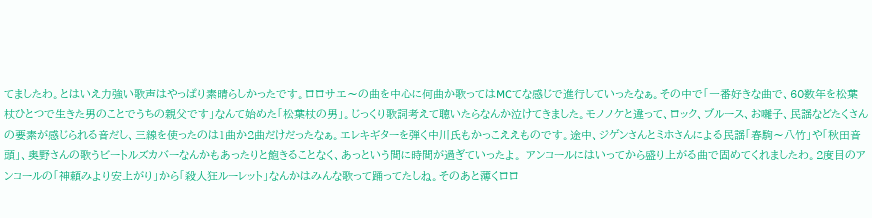てましたわ。とはいえ力強い歌声はやっぱり素晴らしかったです。ロロサエ〜の曲を中心に何曲か歌ってはMCてな感じで進行していったなぁ。その中で「一番好きな曲で、60数年を松葉杖ひとつで生きた男のことでうちの親父です」なんて始めた「松葉杖の男」。じっくり歌詞考えて聴いたらなんか泣けてきました。モノノケと違って、ロック、ブルース、お囃子、民謡などたくさんの要素が感じられる音だし、三線を使ったのは1曲か2曲だけだったなぁ。エレキギターを弾く中川氏もかっこええものです。途中、ジゲンさんとミホさんによる民謡「春駒〜八竹」や「秋田音頭」、奥野さんの歌うビートルズカバーなんかもあったりと飽きることなく、あっという間に時間が過ぎていったよ。 アンコールにはいってから盛り上がる曲で固めてくれましたわ。2度目のアンコールの「神頼みより安上がり」から「殺人狂ルーレット」なんかはみんな歌って踊ってたしね。そのあと薄くロロ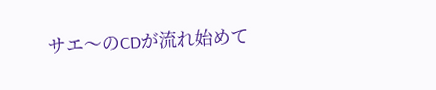サエ〜のCDが流れ始めて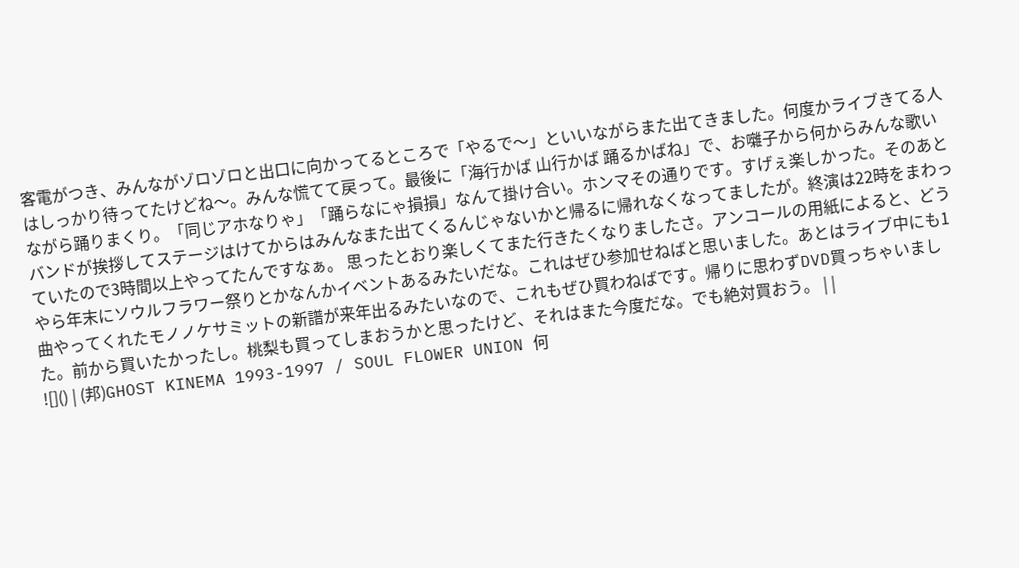客電がつき、みんながゾロゾロと出口に向かってるところで「やるで〜」といいながらまた出てきました。何度かライブきてる人はしっかり待ってたけどね〜。みんな慌てて戻って。最後に「海行かば 山行かば 踊るかばね」で、お囃子から何からみんな歌いながら踊りまくり。「同じアホなりゃ」「踊らなにゃ損損」なんて掛け合い。ホンマその通りです。すげぇ楽しかった。そのあとバンドが挨拶してステージはけてからはみんなまた出てくるんじゃないかと帰るに帰れなくなってましたが。終演は22時をまわっていたので3時間以上やってたんですなぁ。 思ったとおり楽しくてまた行きたくなりましたさ。アンコールの用紙によると、どうやら年末にソウルフラワー祭りとかなんかイベントあるみたいだな。これはぜひ参加せねばと思いました。あとはライブ中にも1曲やってくれたモノノケサミットの新譜が来年出るみたいなので、これもぜひ買わねばです。帰りに思わずDVD買っちゃいました。前から買いたかったし。桃梨も買ってしまおうかと思ったけど、それはまた今度だな。でも絶対買おう。 | |
![]() | (邦)GHOST KINEMA 1993-1997 / SOUL FLOWER UNION 何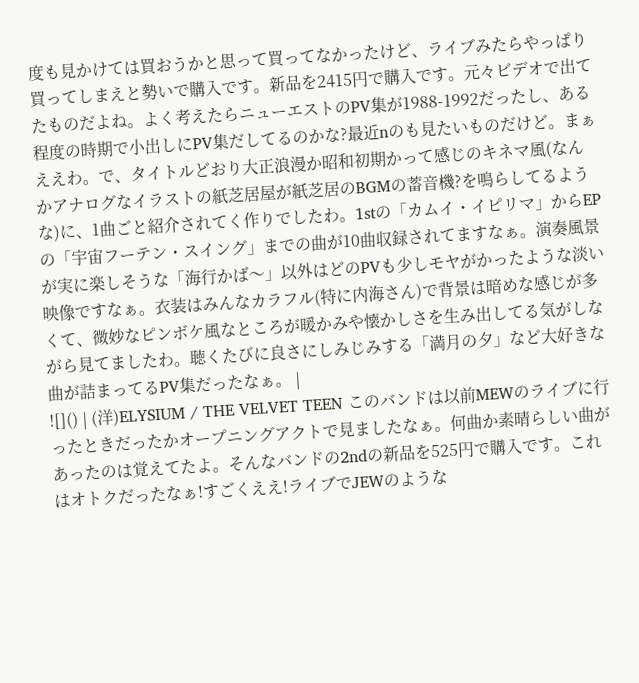度も見かけては買おうかと思って買ってなかったけど、ライブみたらやっぱり買ってしまえと勢いで購入です。新品を2415円で購入です。元々ビデオで出てたものだよね。よく考えたらニューエストのPV集が1988-1992だったし、ある程度の時期で小出しにPV集だしてるのかな?最近nのも見たいものだけど。まぁええわ。で、タイトルどおり大正浪漫か昭和初期かって感じのキネマ風(なんかアナログなイラストの紙芝居屋が紙芝居のBGMの蓄音機?を鳴らしてるような)に、1曲ごと紹介されてく作りでしたわ。1stの「カムイ・イピリマ」からEPの「宇宙フーテン・スイング」までの曲が10曲収録されてますなぁ。演奏風景が実に楽しそうな「海行かば〜」以外はどのPVも少しモヤがかったような淡い映像ですなぁ。衣装はみんなカラフル(特に内海さん)で背景は暗めな感じが多くて、微妙なピンボケ風なところが暖かみや懐かしさを生み出してる気がしながら見てましたわ。聴くたびに良さにしみじみする「満月の夕」など大好きな曲が詰まってるPV集だったなぁ。 |
![]() | (洋)ELYSIUM / THE VELVET TEEN このバンドは以前MEWのライブに行ったときだったかオープニングアクトで見ましたなぁ。何曲か素晴らしい曲があったのは覚えてたよ。そんなバンドの2ndの新品を525円で購入です。これはオトクだったなぁ!すごくええ!ライブでJEWのような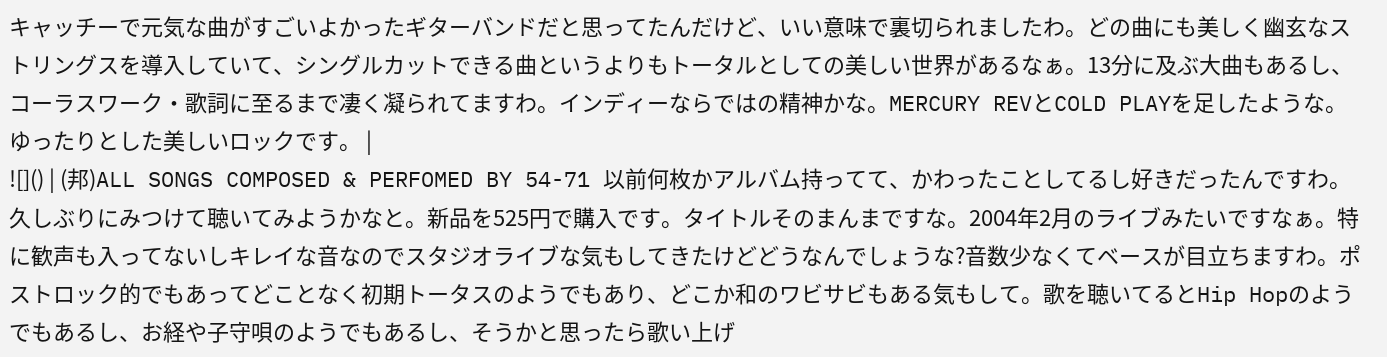キャッチーで元気な曲がすごいよかったギターバンドだと思ってたんだけど、いい意味で裏切られましたわ。どの曲にも美しく幽玄なストリングスを導入していて、シングルカットできる曲というよりもトータルとしての美しい世界があるなぁ。13分に及ぶ大曲もあるし、コーラスワーク・歌詞に至るまで凄く凝られてますわ。インディーならではの精神かな。MERCURY REVとCOLD PLAYを足したような。ゆったりとした美しいロックです。 |
![]() | (邦)ALL SONGS COMPOSED & PERFOMED BY 54-71 以前何枚かアルバム持ってて、かわったことしてるし好きだったんですわ。久しぶりにみつけて聴いてみようかなと。新品を525円で購入です。タイトルそのまんまですな。2004年2月のライブみたいですなぁ。特に歓声も入ってないしキレイな音なのでスタジオライブな気もしてきたけどどうなんでしょうな?音数少なくてベースが目立ちますわ。ポストロック的でもあってどことなく初期トータスのようでもあり、どこか和のワビサビもある気もして。歌を聴いてるとHip Hopのようでもあるし、お経や子守唄のようでもあるし、そうかと思ったら歌い上げ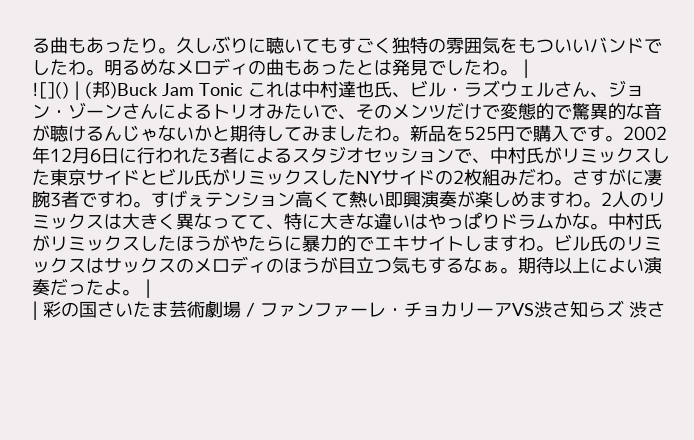る曲もあったり。久しぶりに聴いてもすごく独特の雰囲気をもついいバンドでしたわ。明るめなメロディの曲もあったとは発見でしたわ。 |
![]() | (邦)Buck Jam Tonic これは中村達也氏、ビル・ラズウェルさん、ジョン・ゾーンさんによるトリオみたいで、そのメンツだけで変態的で驚異的な音が聴けるんじゃないかと期待してみましたわ。新品を525円で購入です。2002年12月6日に行われた3者によるスタジオセッションで、中村氏がリミックスした東京サイドとビル氏がリミックスしたNYサイドの2枚組みだわ。さすがに凄腕3者ですわ。すげぇテンション高くて熱い即興演奏が楽しめますわ。2人のリミックスは大きく異なってて、特に大きな違いはやっぱりドラムかな。中村氏がリミックスしたほうがやたらに暴力的でエキサイトしますわ。ビル氏のリミックスはサックスのメロディのほうが目立つ気もするなぁ。期待以上によい演奏だったよ。 |
| 彩の国さいたま芸術劇場 / ファンファーレ・チョカリーアVS渋さ知らズ 渋さ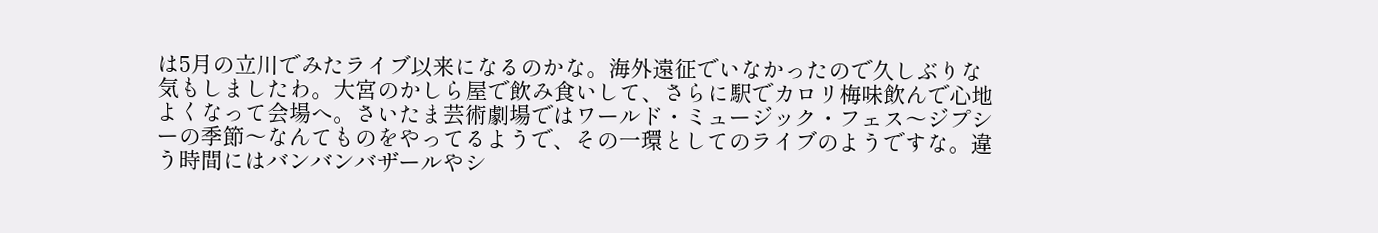は5月の立川でみたライブ以来になるのかな。海外遠征でいなかったので久しぶりな気もしましたわ。大宮のかしら屋で飲み食いして、さらに駅でカロリ梅味飲んで心地よくなって会場へ。さいたま芸術劇場ではワールド・ミュージック・フェス〜ジプシーの季節〜なんてものをやってるようで、その一環としてのライブのようですな。違う時間にはバンバンバザールやシ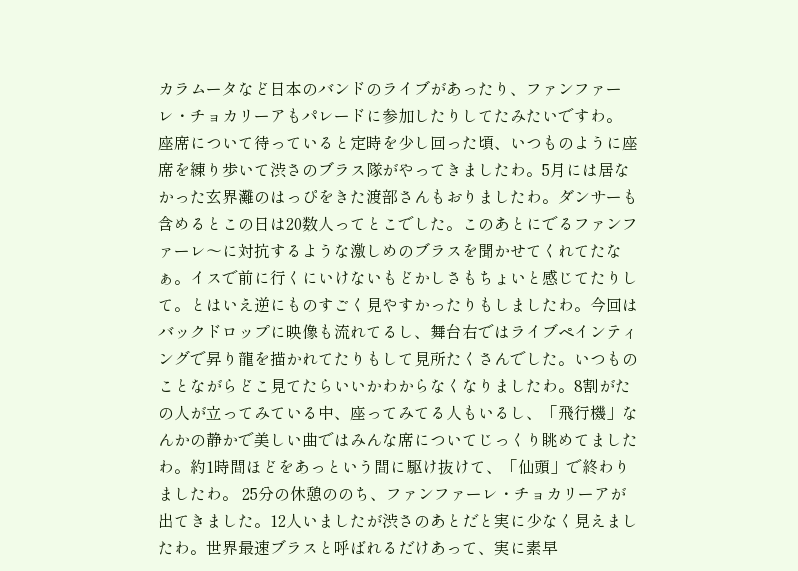カラムータなど日本のバンドのライブがあったり、ファンファーレ・チョカリーアもパレードに参加したりしてたみたいですわ。 座席について待っていると定時を少し回った頃、いつものように座席を練り歩いて渋さのブラス隊がやってきましたわ。5月には居なかった玄界灘のはっぴをきた渡部さんもおりましたわ。ダンサーも含めるとこの日は20数人ってとこでした。このあとにでるファンファーレ〜に対抗するような激しめのブラスを聞かせてくれてたなぁ。イスで前に行くにいけないもどかしさもちょいと感じてたりして。とはいえ逆にものすごく見やすかったりもしましたわ。今回はバックドロップに映像も流れてるし、舞台右ではライブペインティングで昇り龍を描かれてたりもして見所たくさんでした。いつものことながらどこ見てたらいいかわからなくなりましたわ。8割がたの人が立ってみている中、座ってみてる人もいるし、「飛行機」なんかの静かで美しい曲ではみんな席についてじっくり眺めてましたわ。約1時間ほどをあっという間に駆け抜けて、「仙頭」で終わりましたわ。 25分の休憩ののち、ファンファーレ・チョカリーアが出てきました。12人いましたが渋さのあとだと実に少なく見えましたわ。世界最速ブラスと呼ばれるだけあって、実に素早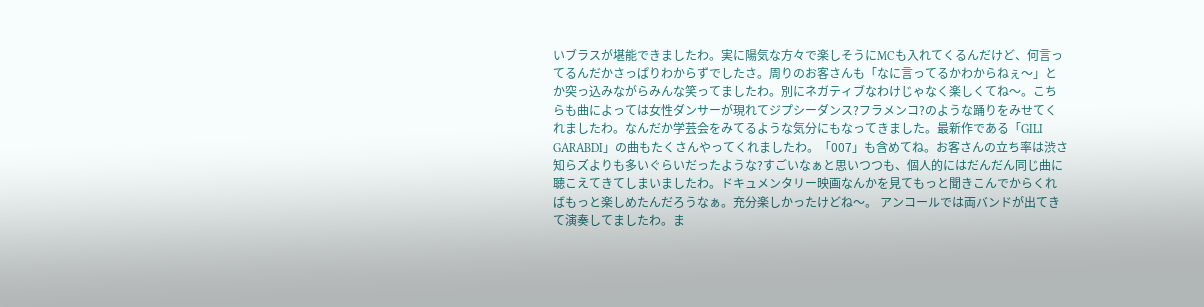いブラスが堪能できましたわ。実に陽気な方々で楽しそうにMCも入れてくるんだけど、何言ってるんだかさっぱりわからずでしたさ。周りのお客さんも「なに言ってるかわからねぇ〜」とか突っ込みながらみんな笑ってましたわ。別にネガティブなわけじゃなく楽しくてね〜。こちらも曲によっては女性ダンサーが現れてジプシーダンス?フラメンコ?のような踊りをみせてくれましたわ。なんだか学芸会をみてるような気分にもなってきました。最新作である「GILI GARABDI」の曲もたくさんやってくれましたわ。「007」も含めてね。お客さんの立ち率は渋さ知らズよりも多いぐらいだったような?すごいなぁと思いつつも、個人的にはだんだん同じ曲に聴こえてきてしまいましたわ。ドキュメンタリー映画なんかを見てもっと聞きこんでからくればもっと楽しめたんだろうなぁ。充分楽しかったけどね〜。 アンコールでは両バンドが出てきて演奏してましたわ。ま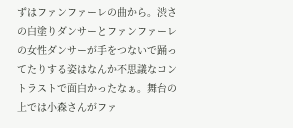ずはファンファーレの曲から。渋さの白塗りダンサーとファンファーレの女性ダンサーが手をつないで踊ってたりする姿はなんか不思議なコントラストで面白かったなぁ。舞台の上では小森さんがファ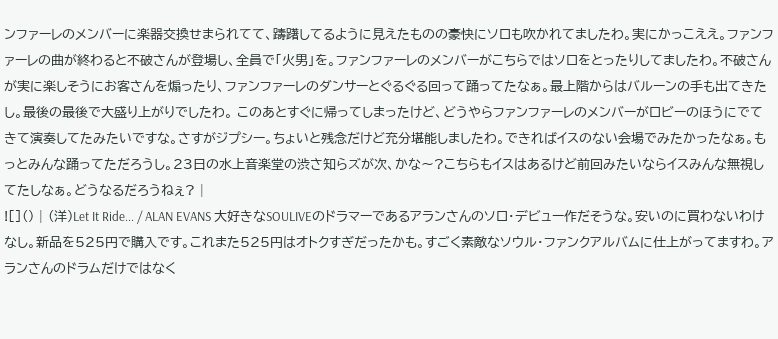ンファーレのメンバーに楽器交換せまられてて、躊躇してるように見えたものの豪快にソロも吹かれてましたわ。実にかっこええ。ファンファーレの曲が終わると不破さんが登場し、全員で「火男」を。ファンファーレのメンバーがこちらではソロをとったりしてましたわ。不破さんが実に楽しそうにお客さんを煽ったり、ファンファーレのダンサーとぐるぐる回って踊ってたなぁ。最上階からはバルーンの手も出てきたし。最後の最後で大盛り上がりでしたわ。 このあとすぐに帰ってしまったけど、どうやらファンファーレのメンバーがロビーのほうにでてきて演奏してたみたいですな。さすがジプシー。ちょいと残念だけど充分堪能しましたわ。できればイスのない会場でみたかったなぁ。もっとみんな踊ってただろうし。23日の水上音楽堂の渋さ知らズが次、かな〜?こちらもイスはあるけど前回みたいならイスみんな無視してたしなぁ。どうなるだろうねぇ? |
![]() | (洋)Let It Ride... / ALAN EVANS 大好きなSOULIVEのドラマーであるアランさんのソロ・デビュー作だそうな。安いのに買わないわけなし。新品を525円で購入です。これまた525円はオトクすぎだったかも。すごく素敵なソウル・ファンクアルバムに仕上がってますわ。アランさんのドラムだけではなく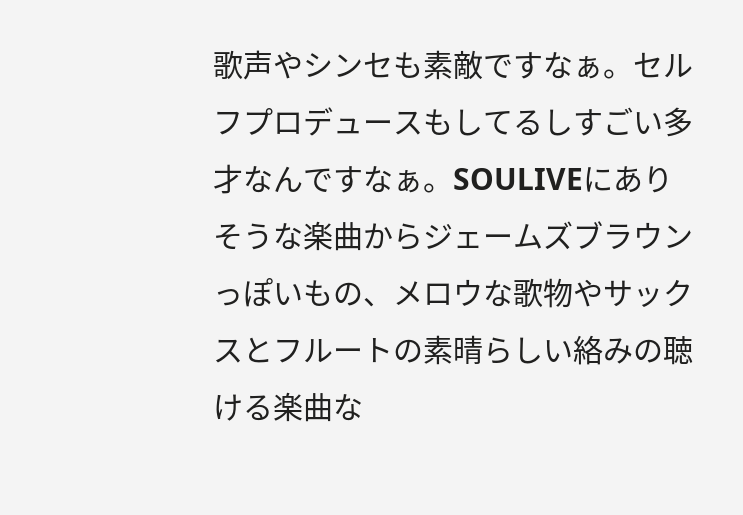歌声やシンセも素敵ですなぁ。セルフプロデュースもしてるしすごい多才なんですなぁ。SOULIVEにありそうな楽曲からジェームズブラウンっぽいもの、メロウな歌物やサックスとフルートの素晴らしい絡みの聴ける楽曲な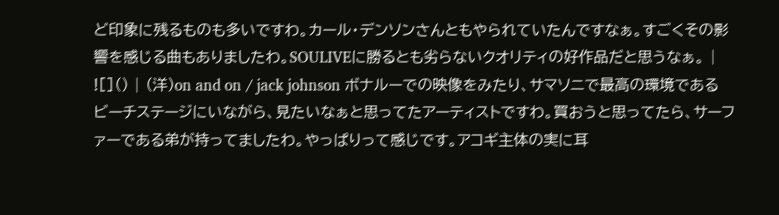ど印象に残るものも多いですわ。カール・デンソンさんともやられていたんですなぁ。すごくその影響を感じる曲もありましたわ。SOULIVEに勝るとも劣らないクオリティの好作品だと思うなぁ。 |
![]() | (洋)on and on / jack johnson ボナルーでの映像をみたり、サマソニで最高の環境であるビーチステージにいながら、見たいなぁと思ってたアーティストですわ。買おうと思ってたら、サーファーである弟が持ってましたわ。やっぱりって感じです。アコギ主体の実に耳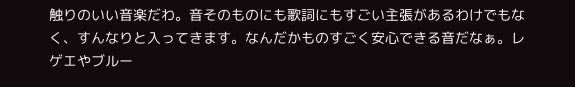触りのいい音楽だわ。音そのものにも歌詞にもすごい主張があるわけでもなく、すんなりと入ってきます。なんだかものすごく安心できる音だなぁ。レゲエやブルー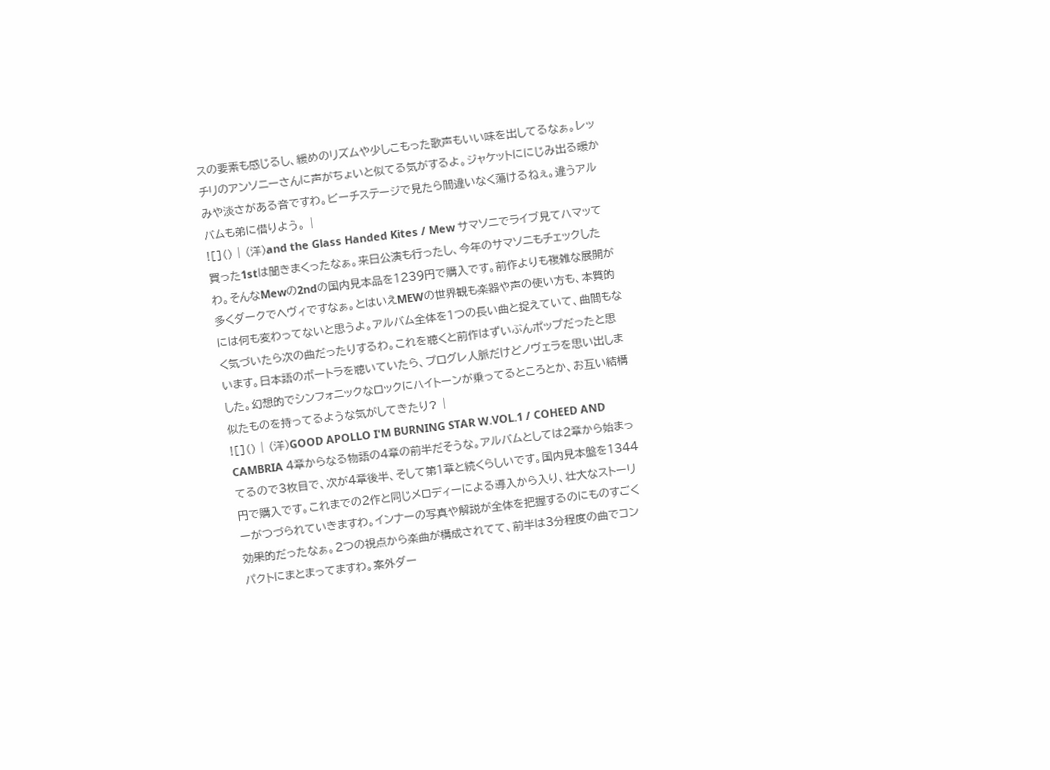スの要素も感じるし、緩めのリズムや少しこもった歌声もいい味を出してるなぁ。レッチリのアンソニーさんに声がちょいと似てる気がするよ。ジャケットににじみ出る暖かみや淡さがある音ですわ。ビーチステージで見たら間違いなく蕩けるねぇ。違うアルバムも弟に借りよう。 |
![]() | (洋)and the Glass Handed Kites / Mew サマソニでライブ見てハマッて買った1stは聞きまくったなぁ。来日公演も行ったし、今年のサマソニもチェックしたわ。そんなMewの2ndの国内見本品を1239円で購入です。前作よりも複雑な展開が多くダークでヘヴィですなぁ。とはいえMEWの世界観も楽器や声の使い方も、本質的には何も変わってないと思うよ。アルバム全体を1つの長い曲と捉えていて、曲間もなく気づいたら次の曲だったりするわ。これを聴くと前作はずいぶんポップだったと思います。日本語のボートラを聴いていたら、プログレ人脈だけどノヴェラを思い出しました。幻想的でシンフォニックなロックにハイトーンが乗ってるところとか、お互い結構似たものを持ってるような気がしてきたり? |
![]() | (洋)GOOD APOLLO I'M BURNING STAR W.VOL.1 / COHEED AND CAMBRIA 4章からなる物語の4章の前半だそうな。アルバムとしては2章から始まってるので3枚目で、次が4章後半、そして第1章と続くらしいです。国内見本盤を1344円で購入です。これまでの2作と同じメロディーによる導入から入り、壮大なストーリーがつづられていきますわ。インナーの写真や解説が全体を把握するのにものすごく効果的だったなぁ。2つの視点から楽曲が構成されてて、前半は3分程度の曲でコンパクトにまとまってますわ。案外ダー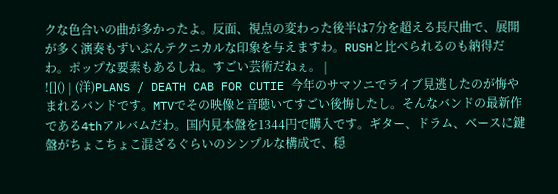クな色合いの曲が多かったよ。反面、視点の変わった後半は7分を超える長尺曲で、展開が多く演奏もずいぶんテクニカルな印象を与えますわ。RUSHと比べられるのも納得だわ。ポップな要素もあるしね。すごい芸術だねぇ。 |
![]() | (洋)PLANS / DEATH CAB FOR CUTIE 今年のサマソニでライブ見逃したのが悔やまれるバンドです。MTVでその映像と音聴いてすごい後悔したし。そんなバンドの最新作である4thアルバムだわ。国内見本盤を1344円で購入です。ギター、ドラム、ベースに鍵盤がちょこちょこ混ざるぐらいのシンプルな構成で、穏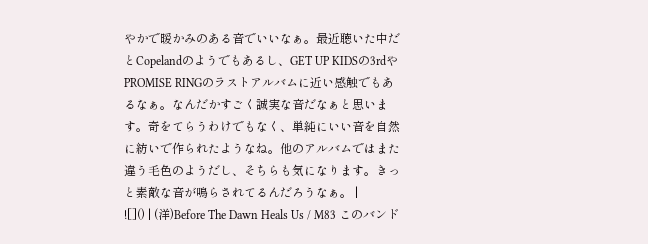やかで暖かみのある音でいいなぁ。最近聴いた中だとCopelandのようでもあるし、GET UP KIDSの3rdやPROMISE RINGのラストアルバムに近い感触でもあるなぁ。なんだかすごく誠実な音だなぁと思います。奇をてらうわけでもなく、単純にいい音を自然に紡いで作られたようなね。他のアルバムではまた違う毛色のようだし、そちらも気になります。きっと素敵な音が鳴らされてるんだろうなぁ。 |
![]() | (洋)Before The Dawn Heals Us / M83 このバンド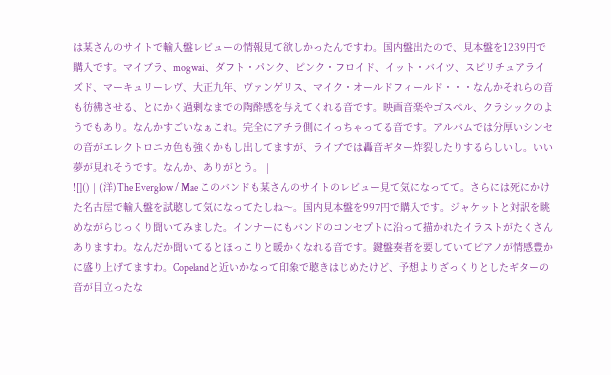は某さんのサイトで輸入盤レビューの情報見て欲しかったんですわ。国内盤出たので、見本盤を1239円で購入です。マイブラ、mogwai、ダフト・パンク、ピンク・フロイド、イット・バイツ、スピリチュアライズド、マーキュリーレヴ、大正九年、ヴァンゲリス、マイク・オールドフィールド・・・なんかそれらの音も彷彿させる、とにかく過剰なまでの陶酔感を与えてくれる音です。映画音楽やゴスペル、クラシックのようでもあり。なんかすごいなぁこれ。完全にアチラ側にイっちゃってる音です。アルバムでは分厚いシンセの音がエレクトロニカ色も強くかもし出してますが、ライブでは轟音ギター炸裂したりするらしいし。いい夢が見れそうです。なんか、ありがとう。 |
![]() | (洋)The Everglow / Mae このバンドも某さんのサイトのレビュー見て気になってて。さらには死にかけた名古屋で輸入盤を試聴して気になってたしね〜。国内見本盤を997円で購入です。ジャケットと対訳を眺めながらじっくり聞いてみました。インナーにもバンドのコンセプトに沿って描かれたイラストがたくさんありますわ。なんだか聞いてるとほっこりと暖かくなれる音です。鍵盤奏者を要していてピアノが情感豊かに盛り上げてますわ。Copelandと近いかなって印象で聴きはじめたけど、予想よりざっくりとしたギターの音が目立ったな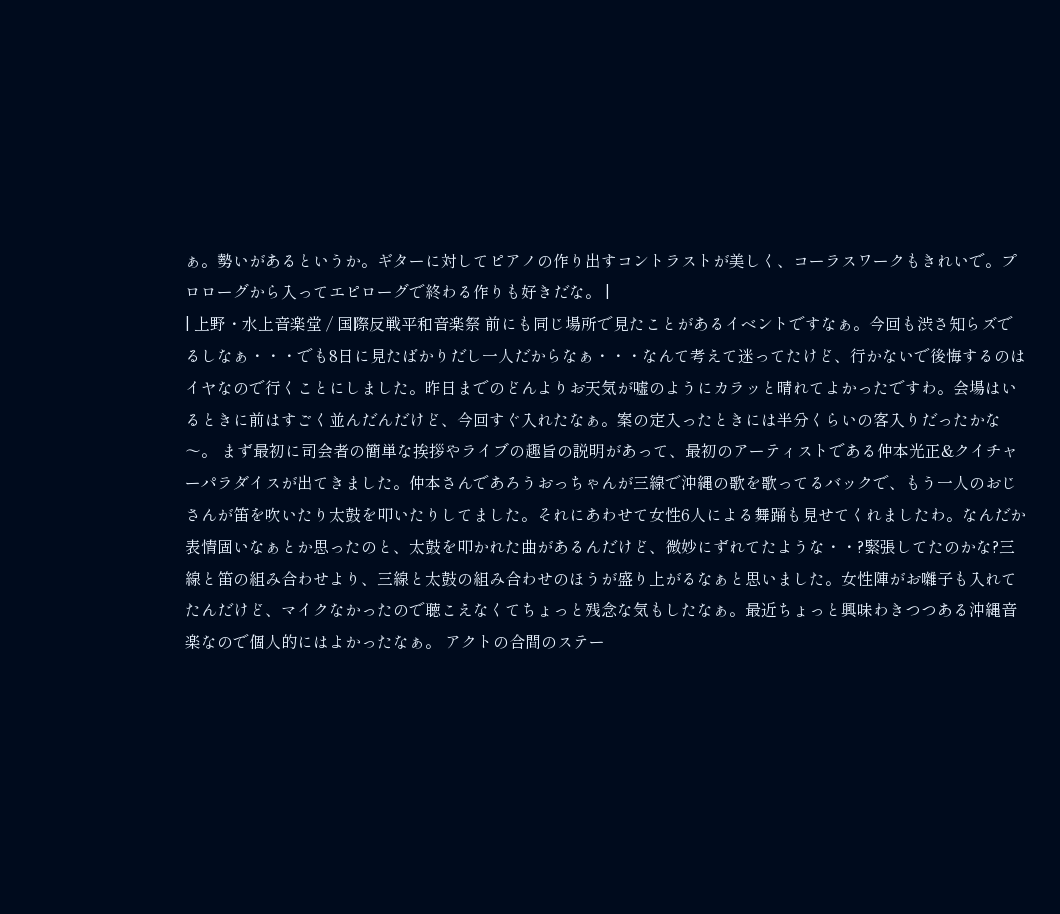ぁ。勢いがあるというか。ギターに対してピアノの作り出すコントラストが美しく、コーラスワークもきれいで。プロローグから入ってエピローグで終わる作りも好きだな。 |
| 上野・水上音楽堂 / 国際反戦平和音楽祭 前にも同じ場所で見たことがあるイベントですなぁ。今回も渋さ知らズでるしなぁ・・・でも8日に見たばかりだし一人だからなぁ・・・なんて考えて迷ってたけど、行かないで後悔するのはイヤなので行くことにしました。昨日までのどんよりお天気が嘘のようにカラッと晴れてよかったですわ。会場はいるときに前はすごく並んだんだけど、今回すぐ入れたなぁ。案の定入ったときには半分くらいの客入りだったかな〜。 まず最初に司会者の簡単な挨拶やライブの趣旨の説明があって、最初のアーティストである仲本光正&クイチャーパラダイスが出てきました。仲本さんであろうおっちゃんが三線で沖縄の歌を歌ってるバックで、もう一人のおじさんが笛を吹いたり太鼓を叩いたりしてました。それにあわせて女性6人による舞踊も見せてくれましたわ。なんだか表情固いなぁとか思ったのと、太鼓を叩かれた曲があるんだけど、微妙にずれてたような・・?緊張してたのかな?三線と笛の組み合わせより、三線と太鼓の組み合わせのほうが盛り上がるなぁと思いました。女性陣がお囃子も入れてたんだけど、マイクなかったので聴こえなくてちょっと残念な気もしたなぁ。最近ちょっと興味わきつつある沖縄音楽なので個人的にはよかったなぁ。 アクトの合間のステー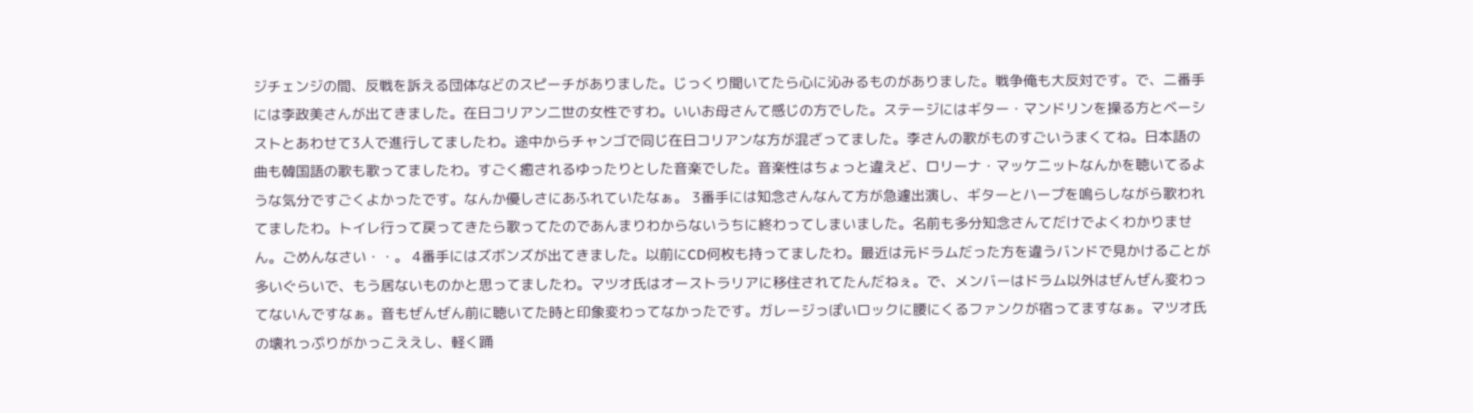ジチェンジの間、反戦を訴える団体などのスピーチがありました。じっくり聞いてたら心に沁みるものがありました。戦争俺も大反対です。で、二番手には李政美さんが出てきました。在日コリアン二世の女性ですわ。いいお母さんて感じの方でした。ステージにはギター・マンドリンを操る方とベーシストとあわせて3人で進行してましたわ。途中からチャンゴで同じ在日コリアンな方が混ざってました。李さんの歌がものすごいうまくてね。日本語の曲も韓国語の歌も歌ってましたわ。すごく癒されるゆったりとした音楽でした。音楽性はちょっと違えど、ロリーナ・マッケニットなんかを聴いてるような気分ですごくよかったです。なんか優しさにあふれていたなぁ。 3番手には知念さんなんて方が急遽出演し、ギターとハープを鳴らしながら歌われてましたわ。トイレ行って戻ってきたら歌ってたのであんまりわからないうちに終わってしまいました。名前も多分知念さんてだけでよくわかりません。ごめんなさい・・。 4番手にはズボンズが出てきました。以前にCD何枚も持ってましたわ。最近は元ドラムだった方を違うバンドで見かけることが多いぐらいで、もう居ないものかと思ってましたわ。マツオ氏はオーストラリアに移住されてたんだねぇ。で、メンバーはドラム以外はぜんぜん変わってないんですなぁ。音もぜんぜん前に聴いてた時と印象変わってなかったです。ガレージっぽいロックに腰にくるファンクが宿ってますなぁ。マツオ氏の壊れっぷりがかっこええし、軽く踊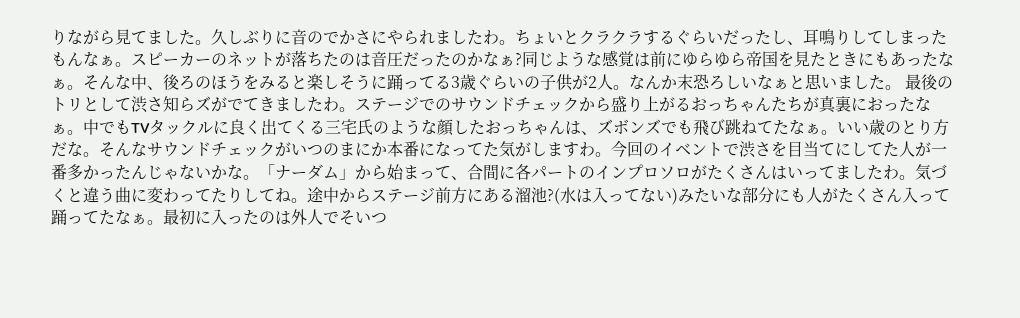りながら見てました。久しぶりに音のでかさにやられましたわ。ちょいとクラクラするぐらいだったし、耳鳴りしてしまったもんなぁ。スピーカーのネットが落ちたのは音圧だったのかなぁ?同じような感覚は前にゆらゆら帝国を見たときにもあったなぁ。そんな中、後ろのほうをみると楽しそうに踊ってる3歳ぐらいの子供が2人。なんか末恐ろしいなぁと思いました。 最後のトリとして渋さ知らズがでてきましたわ。ステージでのサウンドチェックから盛り上がるおっちゃんたちが真裏におったなぁ。中でもTVタックルに良く出てくる三宅氏のような顔したおっちゃんは、ズボンズでも飛び跳ねてたなぁ。いい歳のとり方だな。そんなサウンドチェックがいつのまにか本番になってた気がしますわ。今回のイベントで渋さを目当てにしてた人が一番多かったんじゃないかな。「ナーダム」から始まって、合間に各パートのインプロソロがたくさんはいってましたわ。気づくと違う曲に変わってたりしてね。途中からステージ前方にある溜池?(水は入ってない)みたいな部分にも人がたくさん入って踊ってたなぁ。最初に入ったのは外人でそいつ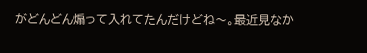がどんどん煽って入れてたんだけどね〜。最近見なか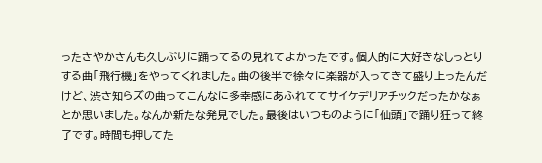ったさやかさんも久しぶりに踊ってるの見れてよかったです。個人的に大好きなしっとりする曲「飛行機」をやってくれました。曲の後半で徐々に楽器が入ってきて盛り上ったんだけど、渋さ知らズの曲ってこんなに多幸感にあふれててサイケデリアチックだったかなぁとか思いました。なんか新たな発見でした。最後はいつものように「仙頭」で踊り狂って終了です。時間も押してた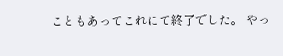こともあってこれにて終了でした。 やっ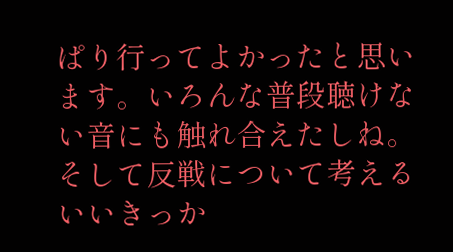ぱり行ってよかったと思います。いろんな普段聴けない音にも触れ合えたしね。そして反戦について考えるいいきっか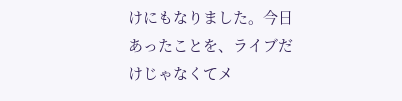けにもなりました。今日あったことを、ライブだけじゃなくてメ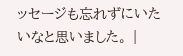ッセージも忘れずにいたいなと思いました。 |